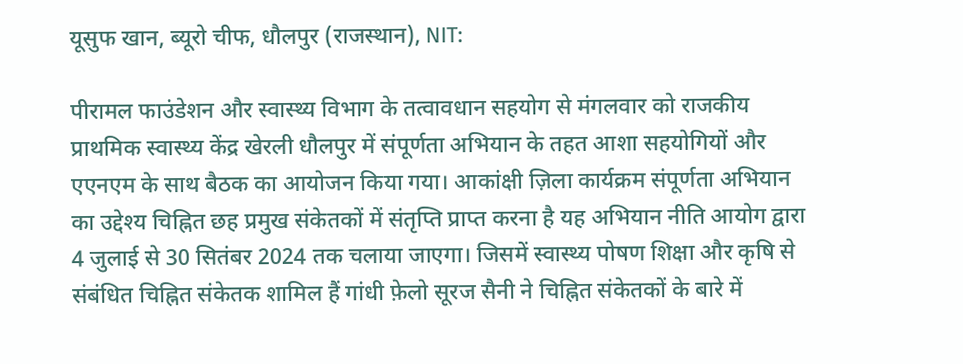यूसुफ खान, ब्यूरो चीफ, धौलपुर (राजस्थान), NIT:

पीरामल फाउंडेशन और स्वास्थ्य विभाग के तत्वावधान सहयोग से मंगलवार को राजकीय प्राथमिक स्वास्थ्य केंद्र खेरली धौलपुर में संपूर्णता अभियान के तहत आशा सहयोगियों और एएनएम के साथ बैठक का आयोजन किया गया। आकांक्षी ज़िला कार्यक्रम संपूर्णता अभियान का उद्देश्य चिह्नित छह प्रमुख संकेतकों में संतृप्ति प्राप्त करना है यह अभियान नीति आयोग द्वारा 4 जुलाई से 30 सितंबर 2024 तक चलाया जाएगा। जिसमें स्वास्थ्य पोषण शिक्षा और कृषि से संबंधित चिह्नित संकेतक शामिल हैं गांधी फ़ेलो सूरज सैनी ने चिह्नित संकेतकों के बारे में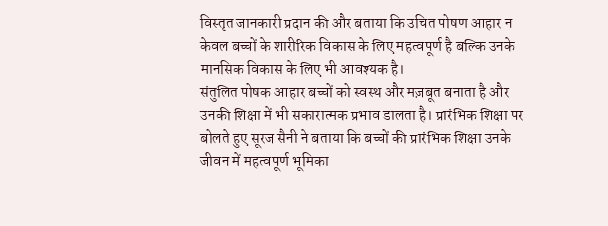विस्तृत जानकारी प्रदान की और बताया कि उचित पोषण आहार न केवल बच्चों के शारीरिक विकास के लिए महत्वपूर्ण है बल्कि उनके मानसिक विकास के लिए भी आवश्यक है।
संतुलित पोषक आहार बच्चों को स्वस्थ और मज़बूत बनाता है और उनकी शिक्षा में भी सकारात्मक प्रभाव डालता है। प्रारंभिक शिक्षा पर बोलते हुए सूरज सैनी ने बताया कि बच्चों की प्रारंभिक शिक्षा उनके जीवन में महत्वपूर्ण भूमिका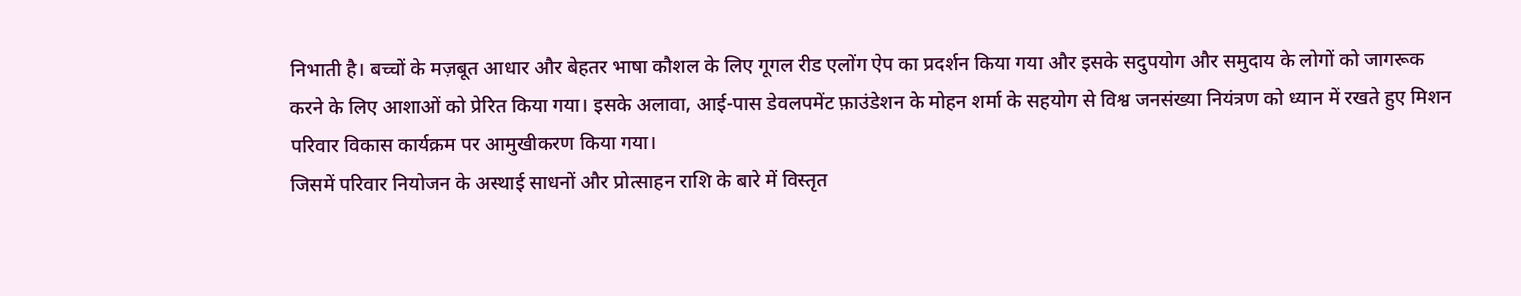निभाती है। बच्चों के मज़बूत आधार और बेहतर भाषा कौशल के लिए गूगल रीड एलोंग ऐप का प्रदर्शन किया गया और इसके सदुपयोग और समुदाय के लोगों को जागरूक करने के लिए आशाओं को प्रेरित किया गया। इसके अलावा, आई-पास डेवलपमेंट फ़ाउंडेशन के मोहन शर्मा के सहयोग से विश्व जनसंख्या नियंत्रण को ध्यान में रखते हुए मिशन परिवार विकास कार्यक्रम पर आमुखीकरण किया गया।
जिसमें परिवार नियोजन के अस्थाई साधनों और प्रोत्साहन राशि के बारे में विस्तृत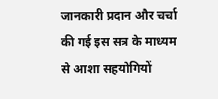जानकारी प्रदान और चर्चा की गई इस सत्र के माध्यम से आशा सहयोगियों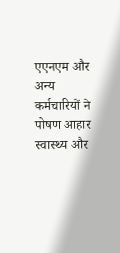एएनएम और अन्य कर्मचारियों ने पोषण आहार स्वास्थ्य और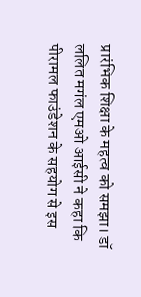प्रारंभिक शिक्षा के महत्व को समझा। डॉ ललित मगंल एमओ आईसी ने कहा कि पीरामल फाउंडेशन के सहयोग से इस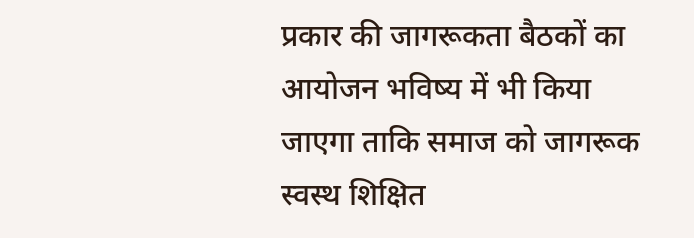प्रकार की जागरूकता बैठकों का आयोजन भविष्य में भी किया जाएगा ताकि समाज को जागरूक स्वस्थ शिक्षित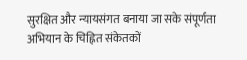सुरक्षित और न्यायसंगत बनाया जा सके संपूर्णता अभियान के चिह्नित संकेतकों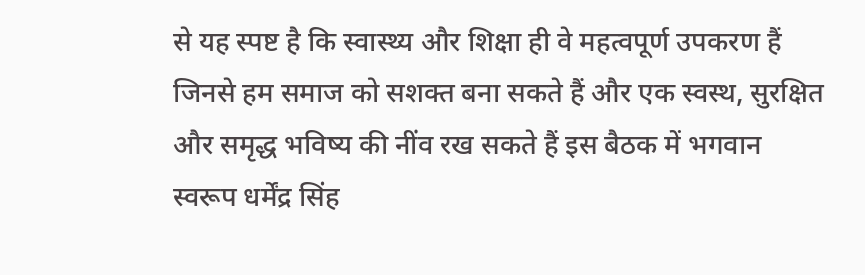से यह स्पष्ट है कि स्वास्थ्य और शिक्षा ही वे महत्वपूर्ण उपकरण हैं जिनसे हम समाज को सशक्त बना सकते हैं और एक स्वस्थ, सुरक्षित और समृद्ध भविष्य की नींव रख सकते हैं इस बैठक में भगवान स्वरूप धर्मेंद्र सिंह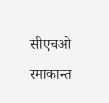सीएचओ रमाकान्त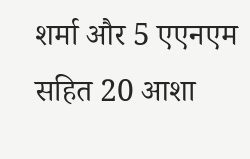शर्मा और 5 एएनएम सहित 20 आशा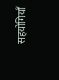सहयोगियाँ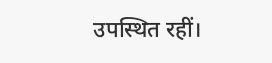उपस्थित रहीं।